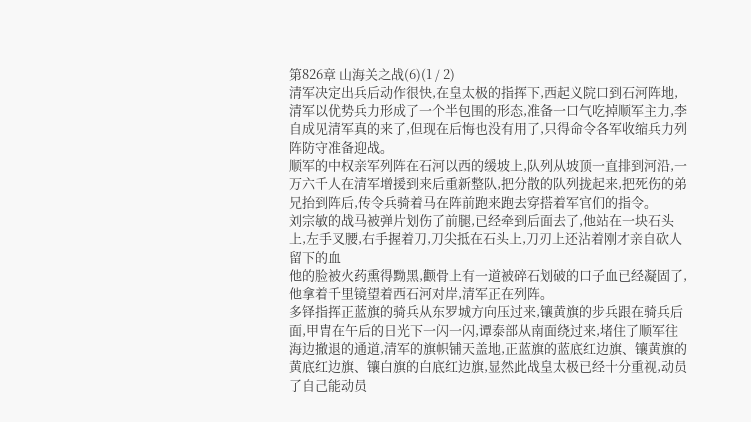第826章 山海关之战(6)(1 / 2)
清军决定出兵后动作很快,在皇太极的指挥下,西起义院口到石河阵地,清军以优势兵力形成了一个半包围的形态,准备一口气吃掉顺军主力,李自成见清军真的来了,但现在后悔也没有用了,只得命令各军收缩兵力列阵防守准备迎战。
顺军的中权亲军列阵在石河以西的缓坡上,队列从坡顶一直排到河沿,一万六千人在清军增援到来后重新整队,把分散的队列拢起来,把死伤的弟兄抬到阵后,传令兵骑着马在阵前跑来跑去穿搭着军官们的指令。
刘宗敏的战马被弹片划伤了前腿,已经牵到后面去了,他站在一块石头上,左手叉腰,右手握着刀,刀尖抵在石头上,刀刃上还沾着刚才亲自砍人留下的血
他的脸被火药熏得黝黑,颧骨上有一道被碎石划破的口子血已经凝固了,他拿着千里镜望着西石河对岸,清军正在列阵。
多铎指挥正蓝旗的骑兵从东罗城方向压过来,镶黄旗的步兵跟在骑兵后面,甲胄在午后的日光下一闪一闪,谭泰部从南面绕过来,堵住了顺军往海边撤退的通道,清军的旗帜铺天盖地,正蓝旗的蓝底红边旗、镶黄旗的黄底红边旗、镶白旗的白底红边旗,显然此战皇太极已经十分重视,动员了自己能动员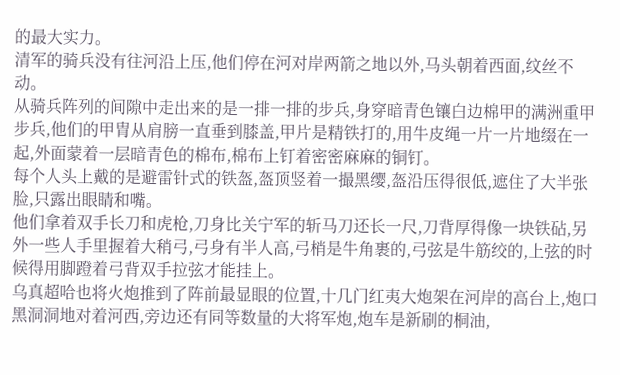的最大实力。
清军的骑兵没有往河沿上压,他们停在河对岸两箭之地以外,马头朝着西面,纹丝不动。
从骑兵阵列的间隙中走出来的是一排一排的步兵,身穿暗青色镶白边棉甲的满洲重甲步兵,他们的甲胄从肩膀一直垂到膝盖,甲片是精铁打的,用牛皮绳一片一片地缀在一起,外面蒙着一层暗青色的棉布,棉布上钉着密密麻麻的铜钉。
每个人头上戴的是避雷针式的铁盔,盔顶竖着一撮黑缨,盔沿压得很低,遮住了大半张脸,只露出眼睛和嘴。
他们拿着双手长刀和虎枪,刀身比关宁军的斩马刀还长一尺,刀背厚得像一块铁砧,另外一些人手里握着大稍弓,弓身有半人高,弓梢是牛角裹的,弓弦是牛筋绞的,上弦的时候得用脚蹬着弓背双手拉弦才能挂上。
乌真超哈也将火炮推到了阵前最显眼的位置,十几门红夷大炮架在河岸的高台上,炮口黑洞洞地对着河西,旁边还有同等数量的大将军炮,炮车是新刷的桐油,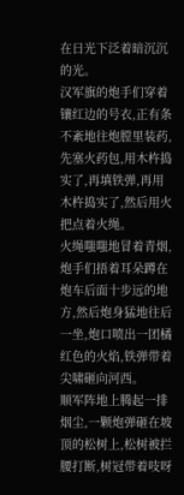在日光下泛着暗沉沉的光。
汉军旗的炮手们穿着镶红边的号衣,正有条不紊地往炮膛里装药,先塞火药包,用木杵捣实了,再填铁弹,再用木杵捣实了,然后用火把点着火绳。
火绳嗤嗤地冒着青烟,炮手们捂着耳朵蹲在炮车后面十步远的地方,然后炮身猛地往后一坐,炮口喷出一团橘红色的火焰,铁弹带着尖啸砸向河西。
顺军阵地上腾起一排烟尘,一颗炮弹砸在坡顶的松树上,松树被拦腰打断,树冠带着吱呀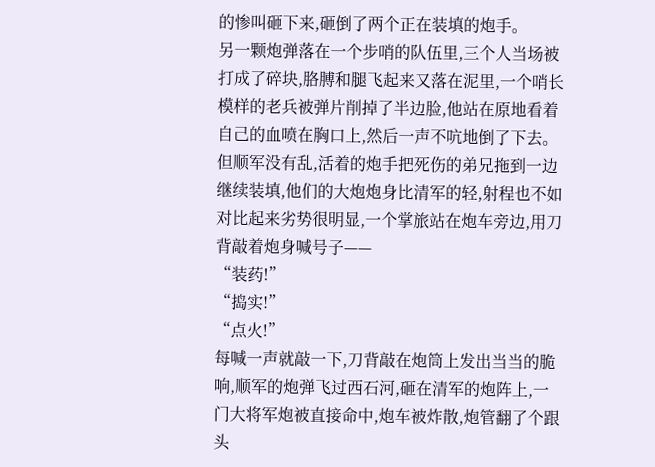的惨叫砸下来,砸倒了两个正在装填的炮手。
另一颗炮弹落在一个步哨的队伍里,三个人当场被打成了碎块,胳膊和腿飞起来又落在泥里,一个哨长模样的老兵被弹片削掉了半边脸,他站在原地看着自己的血喷在胸口上,然后一声不吭地倒了下去。
但顺军没有乱,活着的炮手把死伤的弟兄拖到一边继续装填,他们的大炮炮身比清军的轻,射程也不如对比起来劣势很明显,一个掌旅站在炮车旁边,用刀背敲着炮身喊号子——
“装药!”
“捣实!”
“点火!”
每喊一声就敲一下,刀背敲在炮筒上发出当当的脆响,顺军的炮弹飞过西石河,砸在清军的炮阵上,一门大将军炮被直接命中,炮车被炸散,炮管翻了个跟头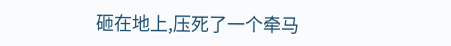砸在地上,压死了一个牵马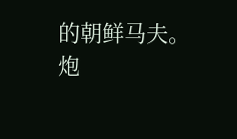的朝鲜马夫。
炮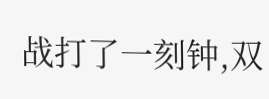战打了一刻钟,双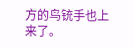方的鸟铳手也上来了。